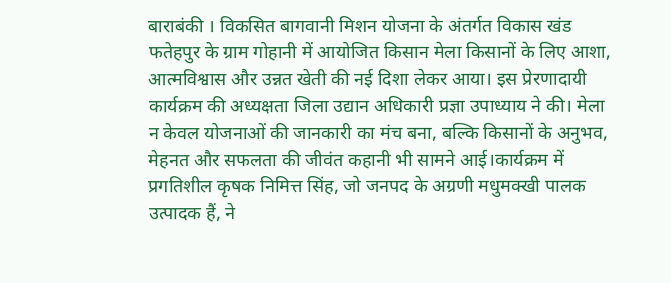बाराबंकी । विकसित बागवानी मिशन योजना के अंतर्गत विकास खंड फतेहपुर के ग्राम गोहानी में आयोजित किसान मेला किसानों के लिए आशा, आत्मविश्वास और उन्नत खेती की नई दिशा लेकर आया। इस प्रेरणादायी कार्यक्रम की अध्यक्षता जिला उद्यान अधिकारी प्रज्ञा उपाध्याय ने की। मेला न केवल योजनाओं की जानकारी का मंच बना, बल्कि किसानों के अनुभव, मेहनत और सफलता की जीवंत कहानी भी सामने आई।कार्यक्रम में प्रगतिशील कृषक निमित्त सिंह, जो जनपद के अग्रणी मधुमक्खी पालक उत्पादक हैं, ने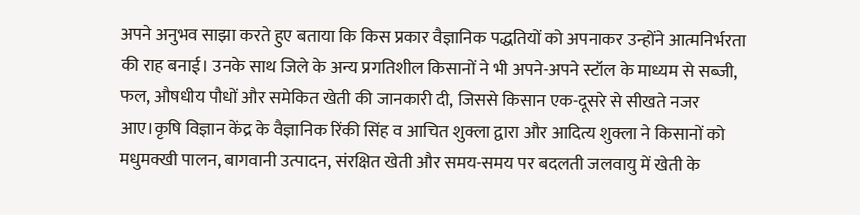अपने अनुभव साझा करते हुए बताया कि किस प्रकार वैज्ञानिक पद्धतियों को अपनाकर उन्होंने आत्मनिर्भरता की राह बनाई। उनके साथ जिले के अन्य प्रगतिशील किसानों ने भी अपने-अपने स्टॉल के माध्यम से सब्जी, फल, औषधीय पौधों और समेकित खेती की जानकारी दी, जिससे किसान एक-दूसरे से सीखते नजर आए।कृषि विज्ञान केंद्र के वैज्ञानिक रिंकी सिंह व आचित शुक्ला द्वारा और आदित्य शुक्ला ने किसानों को मधुमक्खी पालन, बागवानी उत्पादन, संरक्षित खेती और समय-समय पर बदलती जलवायु में खेती के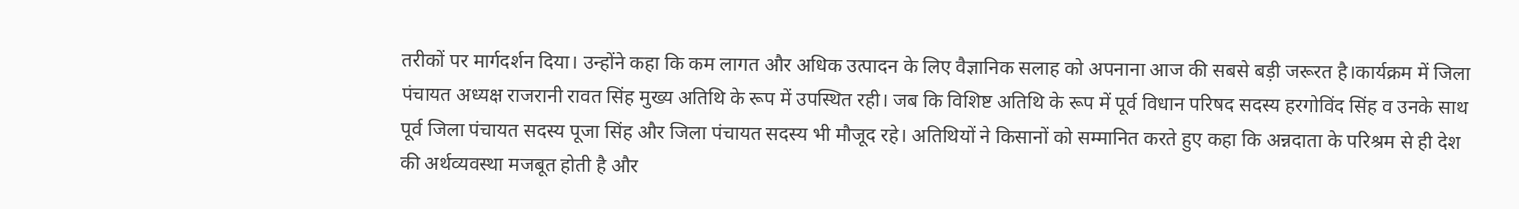तरीकों पर मार्गदर्शन दिया। उन्होंने कहा कि कम लागत और अधिक उत्पादन के लिए वैज्ञानिक सलाह को अपनाना आज की सबसे बड़ी जरूरत है।कार्यक्रम में जिला पंचायत अध्यक्ष राजरानी रावत सिंह मुख्य अतिथि के रूप में उपस्थित रही। जब कि विशिष्ट अतिथि के रूप में पूर्व विधान परिषद सदस्य हरगोविंद सिंह व उनके साथ पूर्व जिला पंचायत सदस्य पूजा सिंह और जिला पंचायत सदस्य भी मौजूद रहे। अतिथियों ने किसानों को सम्मानित करते हुए कहा कि अन्नदाता के परिश्रम से ही देश की अर्थव्यवस्था मजबूत होती है और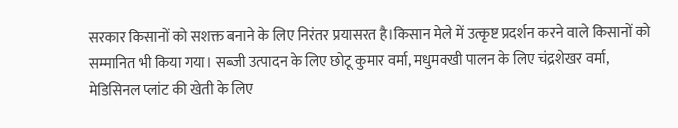सरकार किसानों को सशक्त बनाने के लिए निरंतर प्रयासरत है।किसान मेले में उत्कृष्ट प्रदर्शन करने वाले किसानों को सम्मानित भी किया गया। सब्जी उत्पादन के लिए छोटू कुमार वर्मा, मधुमक्खी पालन के लिए चंद्रशेखर वर्मा, मेडिसिनल प्लांट की खेती के लिए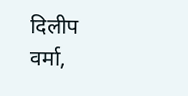दिलीप वर्मा,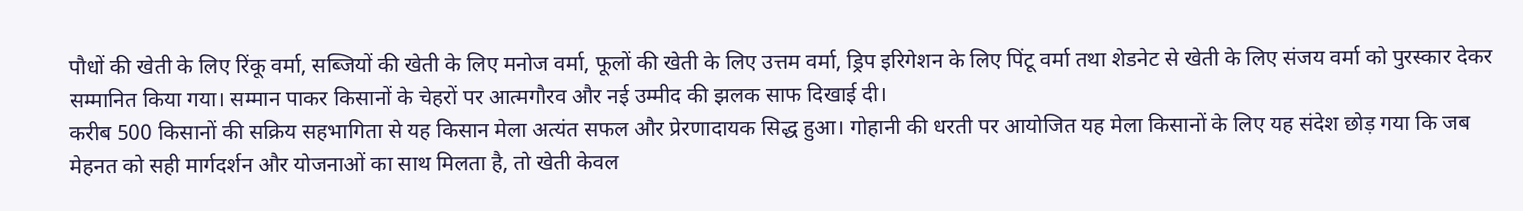पौधों की खेती के लिए रिंकू वर्मा, सब्जियों की खेती के लिए मनोज वर्मा, फूलों की खेती के लिए उत्तम वर्मा, ड्रिप इरिगेशन के लिए पिंटू वर्मा तथा शेडनेट से खेती के लिए संजय वर्मा को पुरस्कार देकर सम्मानित किया गया। सम्मान पाकर किसानों के चेहरों पर आत्मगौरव और नई उम्मीद की झलक साफ दिखाई दी।
करीब 500 किसानों की सक्रिय सहभागिता से यह किसान मेला अत्यंत सफल और प्रेरणादायक सिद्ध हुआ। गोहानी की धरती पर आयोजित यह मेला किसानों के लिए यह संदेश छोड़ गया कि जब मेहनत को सही मार्गदर्शन और योजनाओं का साथ मिलता है, तो खेती केवल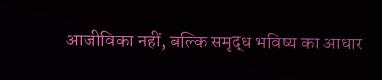आजीविका नहीं, बल्कि समृद्ध भविष्य का आधार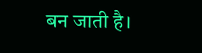बन जाती है।